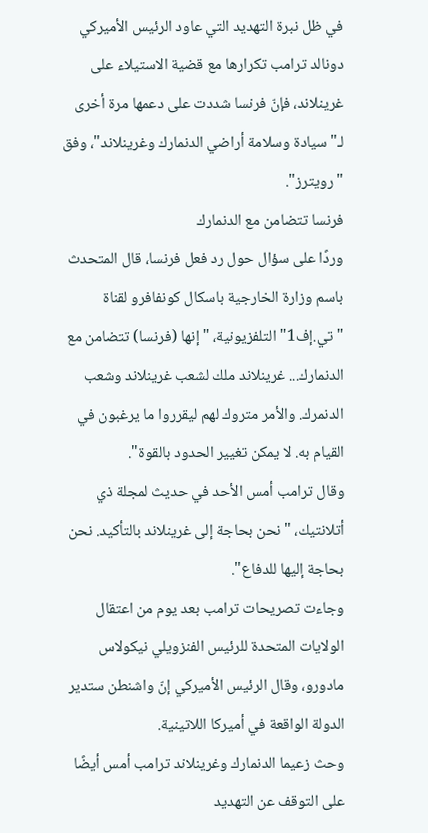في ظل نبرة التهديد التي عاود الرئيس الأميركي دونالد ترامب تكرارها مع قضية الاستيلاء على غرينلاند، فإنّ فرنسا شددت على دعمها مرة أخرى لـ"سيادة وسلامة أراضي الدنمارك وغرينلاند"، وفق "رويترز".
فرنسا تتضامن مع الدنمارك
وردًا على سؤال حول رد فعل فرنسا، قال المتحدث باسم وزارة الخارجية باسكال كونفافرو لقناة "تي.إف1" التلفزيونية، "إنها (فرنسا) تتضامن مع الدنمارك... غرينلاند ملك لشعب غرينلاند وشعب الدنمرك. والأمر متروك لهم ليقرروا ما يرغبون في القيام به. لا يمكن تغيير الحدود بالقوة".
وقال ترامب أمس الأحد في حديث لمجلة ذي أتلانتيك، "نحن بحاجة إلى غرينلاند بالتأكيد. نحن بحاجة إليها للدفاع".
وجاءت تصريحات ترامب بعد يوم من اعتقال الولايات المتحدة للرئيس الفنزويلي نيكولاس مادورو، وقال الرئيس الأميركي إنّ واشنطن ستدير الدولة الواقعة في أميركا اللاتينية.
وحث زعيما الدنمارك وغرينلاند ترامب أمس أيضًا على التوقف عن التهديد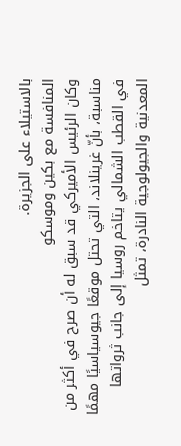بالاستيلاء على الجزيرة.
المنافسة مع بكين وموسكو
وكان الرئيس الأميركي قد سبق له أن صرح في أكثر من مناسبة، بأنّ غرينلاند، التي تحتل موقعًا جيوسياسيًا مهمًا في القطب الشمالي يتاخم روسيا إلى جانب ثرواتها المعدنية والجيولوجية النادرة، تمثل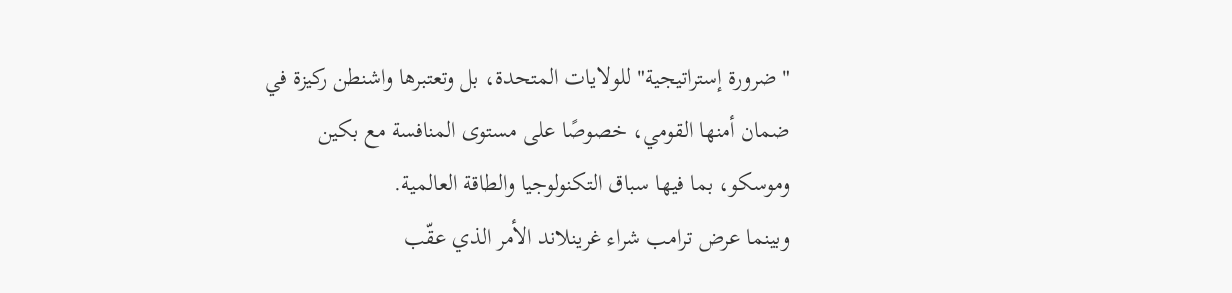"ضرورة إستراتيجية" للولايات المتحدة، بل وتعتبرها واشنطن ركيزة في ضمان أمنها القومي، خصوصًا على مستوى المنافسة مع بكين وموسكو، بما فيها سباق التكنولوجيا والطاقة العالمية.
وبينما عرض ترامب شراء غرينلاند الأمر الذي عقّب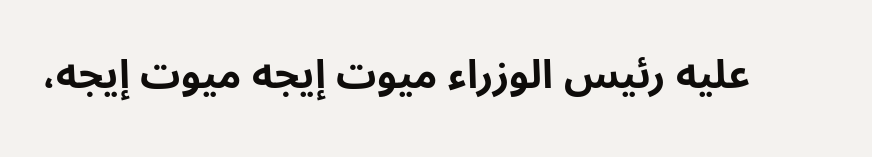عليه رئيس الوزراء ميوت إيجه ميوت إيجه،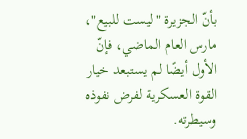بأنّ الجزيرة "ليست للبيع"، مارس العام الماضي، فإنّ الأول أيضًا لم يستبعد خيار القوة العسكرية لفرض نفوذه وسيطرته.